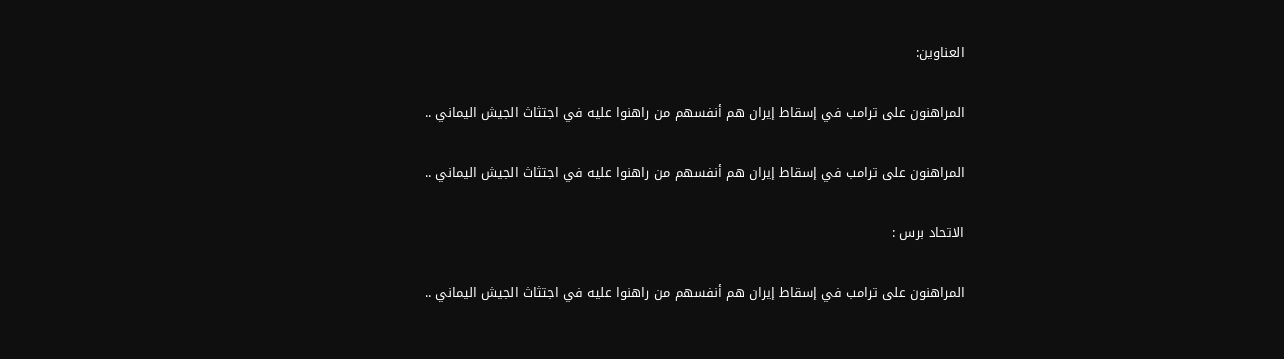العناوين:

المراهنون على ترامب في إسقاط إيران هم أنفسهم من راهنوا عليه في اجتثاث الجيش اليماني ..

المراهنون على ترامب في إسقاط إيران هم أنفسهم من راهنوا عليه في اجتثاث الجيش اليماني ..

الاتحاد برس :

المراهنون على ترامب في إسقاط إيران هم أنفسهم من راهنوا عليه في اجتثاث الجيش اليماني ..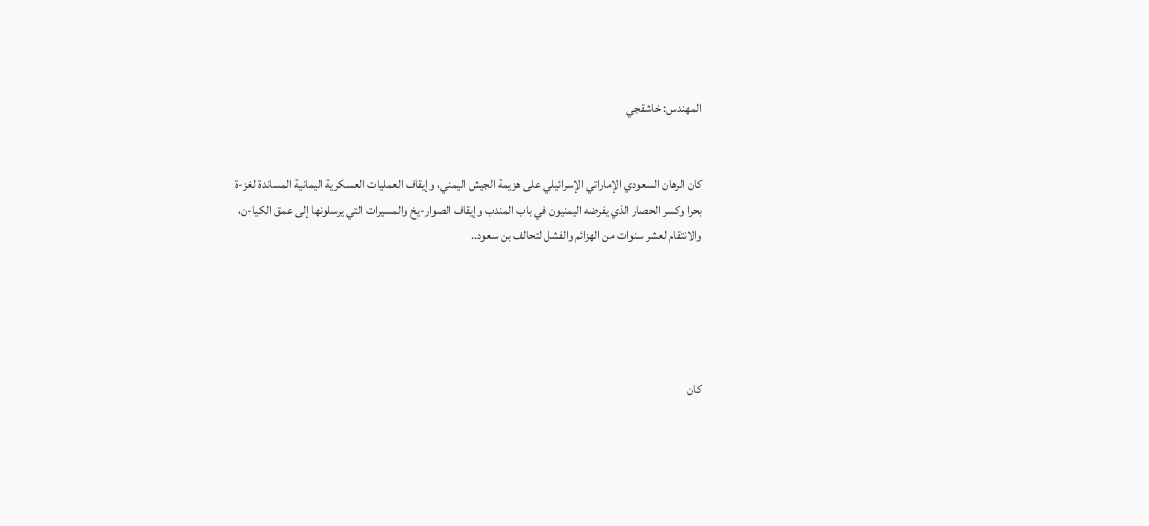المهندس: خاشقجي


كان الرهان السعودي الإماراتي الإسرائيلي على هزيمة الجيش اليمني، وإيقاف العمليات العسكرية اليمانية المساندة لغز-ة بحرا وكسر الحصار الذي يفرضه اليمنيون في باب المندب وإيقاف الصوار-يخ والمسيرات التي يرسلونها إلى عمق الكيا-ن، والانتقام لعشر سنوات من الهزائم والفشل لتحالف بن سعود..





كان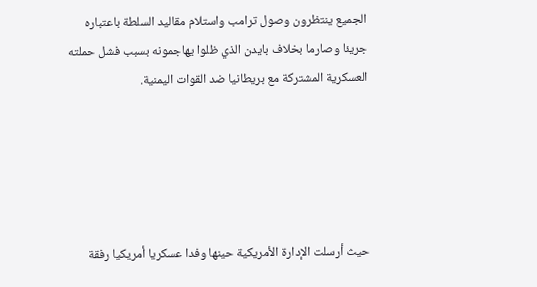الجميع ينتظرون وصول ترامب واستلام مقاليد السلطة باعتباره جريئا وصارما بخلاف بايدن الذي ظلوا يهاجمونه بسبب فشل حملته العسكرية المشتركة مع بريطانيا ضد القوات اليمنية.





حيث أرسلت الإدارة الأمريكية حينها وفدا عسكريا أمريكيا رفقة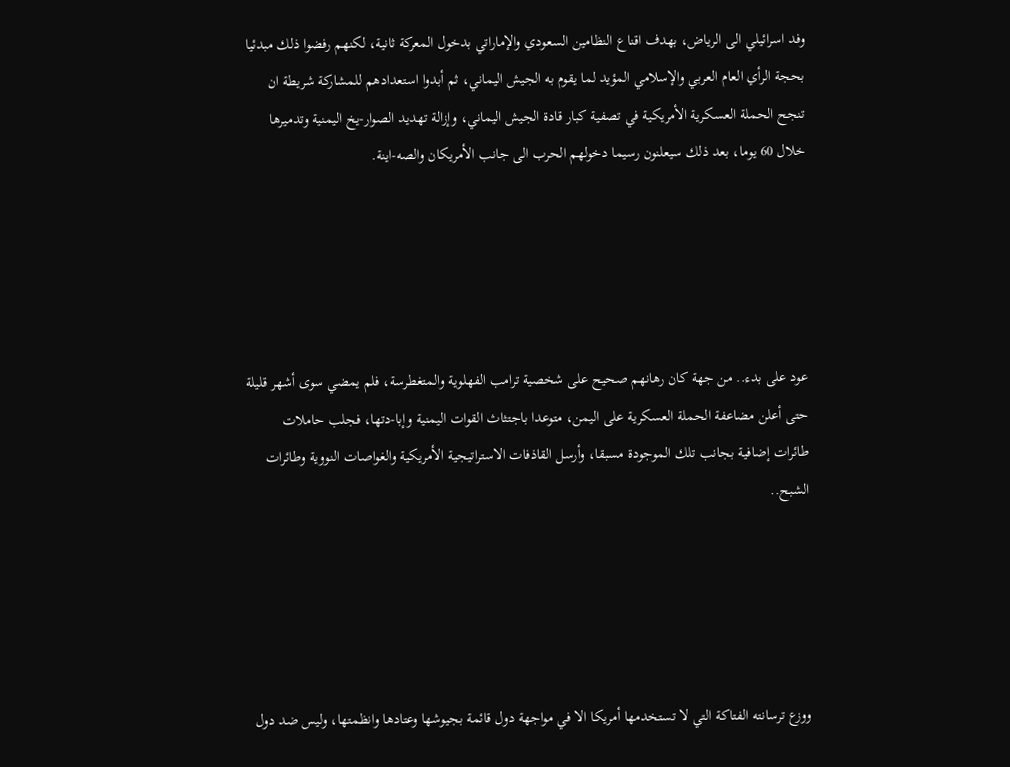وفد اسرائيلي الى الرياض، بهدف اقناع النظامين السعودي والإماراتي بدخول المعركة ثانية، لكنهم رفضوا ذلك مبدئيا بحجة الرأي العام العربي والإسلامي المؤيد لما يقوم به الجيش اليماني، ثم أبدوا استعدادهم للمشاركة شريطة ان تنجح الحملة العسكرية الأمريكية في تصفية كبار قادة الجيش اليماني، وإزالة تهديد الصوار-يخ اليمنية وتدميرها خلال 60 يوما، بعد ذلك سيعلنون رسيما دخولهم الحرب الى جانب الأمريكان والصه-اينة.





عود على بدء.. من جهة كان رهانهم صحيح على شخصية ترامب الفهلوية والمتغطرسة، فلم يمضي سوى أشهر قليلة حتى أعلن مضاعفة الحملة العسكرية على اليمن، متوعدا باجتثاث القوات اليمنية وإبا-دتها، فجلب حاملات طائرات إضافية بجانب تلك الموجودة مسبقا، وأرسل القاذفات الاستراتيجية الأمريكية والغواصات النووية وطائرات الشبح..





ووزع ترسانته الفتاكة التي لا تستخدمها أمريكا الا في مواجهة دول قائمة بجيوشها وعتادها وانظمتها، وليس ضد دول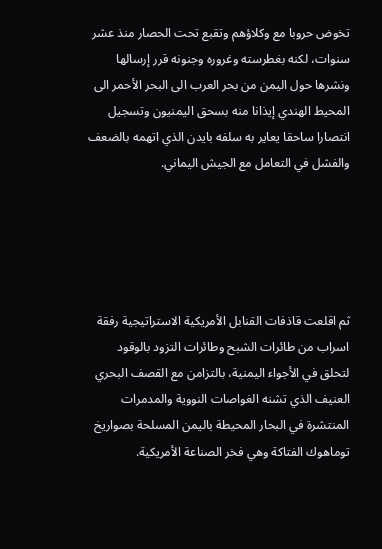تخوض حروبا مع وكلاؤهم وتقبع تحت الحصار منذ عشر سنوات، لكنه بغطرسته وغروره وجنونه قرر إرسالها ونشرها حول اليمن من بحر العرب الى البحر الأحمر الى المحيط الهندي إيذانا منه بسحق اليمنيون وتسجيل انتصارا ساحقا يعاير به سلفه بايدن الذي اتهمه بالضعف والفشل في التعامل مع الجيش اليماني.





ثم اقلعت قاذفات القنابل الأمريكية الاستراتيجية رفقة اسراب من طائرات الشبح وطائرات التزود بالوقود لتحلق في الأجواء اليمنية، بالتزامن مع القصف البحري العنيف الذي تشنه الغواصات النووية والمدمرات المنتشرة في البحار المحيطة باليمن المسلحة بصواريخ توماهوك الفتاكة وهي فخر الصناعة الأمريكية.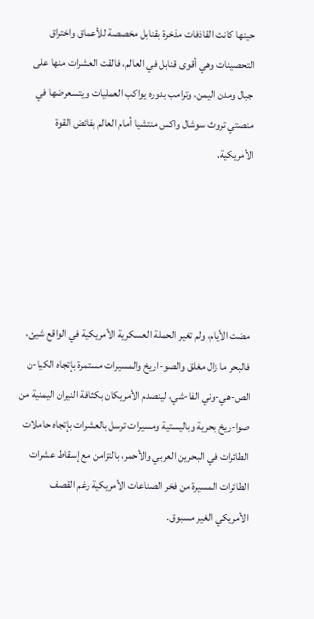حينها كانت القاذفات مذخرة بقنابل مخصصة للأعماق واختراق التحصينات وهي أقوى قنابل في العالم، فالقت العشرات منها على جبال ومدن اليمن، وترامب بدوره يواكب العمليات ويتسعرضها في منصتي تروث سوشال واكس منتشيا أمام العالم بفائض القوة الأمريكية.





مضت الأيام، ولم تغير الحملة العسكرية الأمريكية في الواقع شيئ، فالبحر ما زال مغلق والصو-اريخ والمسيرات مستمرة بإتجاه الكيا-ن الص-هي-وني الفا-شي، لينصدم الأمريكان بكثافة النيران اليمنية من صوا-ريخ بحرية وباليستية ومسيرات ترسل بالعشرات بإتجاه حاملات الطائرات في البحرين العربي والأحمر، بالتزامن مع إسقاط عشرات الطائرات المسيرة من فخر الصناعات الأمريكية رغم القصف الأمريكي الغير مسبوق.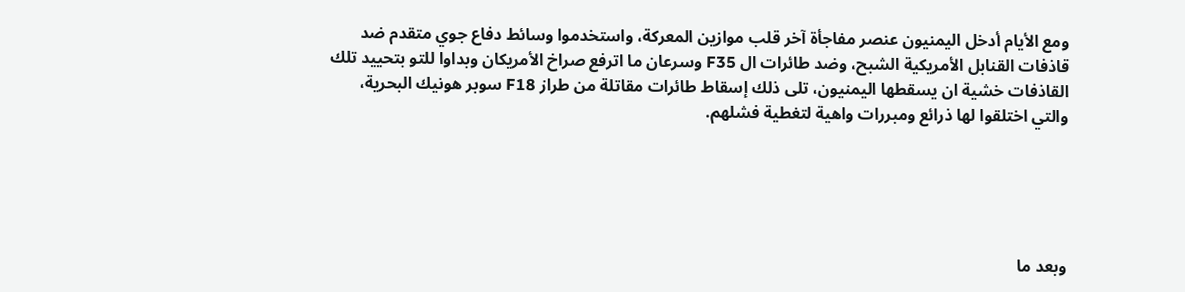ومع الأيام أدخل اليمنيون عنصر مفاجأة آخر قلب موازين المعركة، واستخدموا وسائط دفاع جوي متقدم ضد قاذفات القنابل الأمريكية الشبح، وضد طائرات ال F35 وسرعان ما اترفع صراخ الأمريكان وبداوا للتو بتحييد تلك القاذفات خشية ان يسقطها اليمنيون، تلى ذلك إسقاط طائرات مقاتلة من طراز F18 سوبر هونيك البحرية، والتي اختلقوا لها ذرائع ومبررات واهية لتغطية فشلهم.





وبعد ما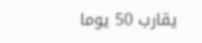يقارب 50 يوما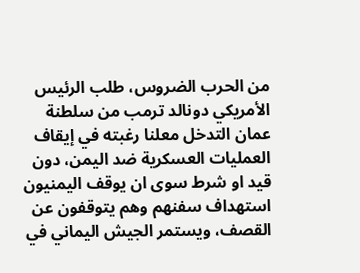من الحرب الضروس، طلب الرئيس الأمريكي دونالد ترمب من سلطنة عمان التدخل معلنا رغبته في إيقاف العمليات العسكرية ضد اليمن، دون قيد او شرط سوى ان يوقف اليمنيون استهداف سفنهم وهم يتوقفون عن القصف، ويستمر الجيش اليماني في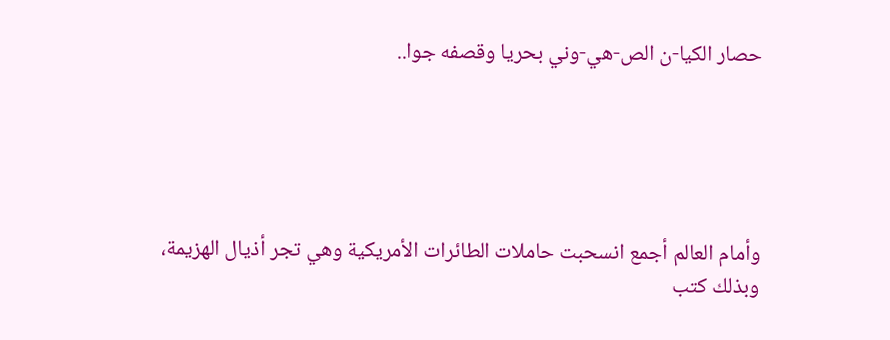حصار الكيا-ن الص-هي-وني بحريا وقصفه جوا..





وأمام العالم أجمع انسحبت حاملات الطائرات الأمريكية وهي تجر أذيال الهزيمة، وبذلك كتب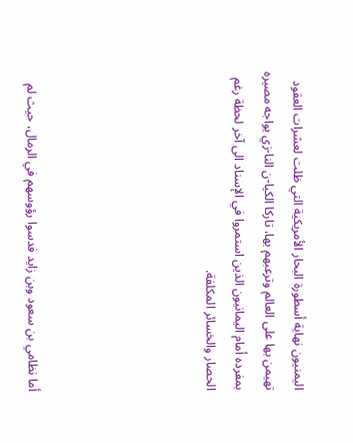اليمنيون نهاية أسطورة البحار الأمريكية التي ظلت لعشرات العقود تهيمن بها على العالم وترعبهم بها، تاركا الكيا-ن النا-زي يواجه مصيره بمفرده أمام اليمانيون الذين استمروا في الإسناد الى آخر لحظة رغم الحصار والخسائر المكلفة.





أما نظامي بن سعود وبن زايد فدسوا رؤوسهم في الرمال، حيث لم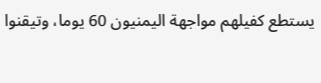يستطع كفيلهم مواجهة اليمنيون 60 يوما، وتيقنوا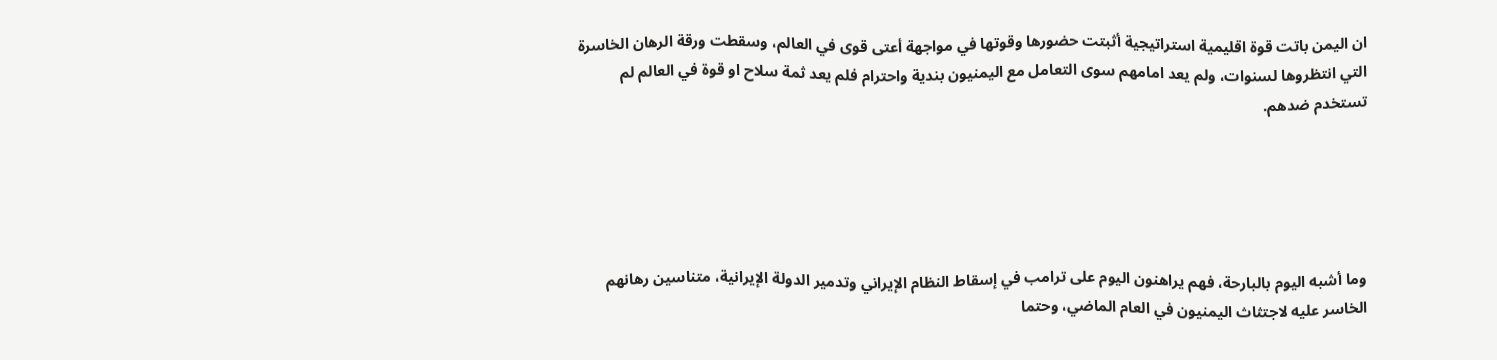ان اليمن باتت قوة اقليمية استراتيجية أثبتت حضورها وقوتها في مواجهة أعتى قوى في العالم، وسقطت ورقة الرهان الخاسرة التي انتظروها لسنوات، ولم يعد امامهم سوى التعامل مع اليمنيون بندية واحترام فلم يعد ثمة سلاح او قوة في العالم لم تستخدم ضدهم.





وما أشبه اليوم بالبارحة، فهم يراهنون اليوم على ترامب في إسقاط النظام الإيراني وتدمير الدولة الإيرانية، متناسين رهانهم الخاسر عليه لاجتثاث اليمنيون في العام الماضي، وحتما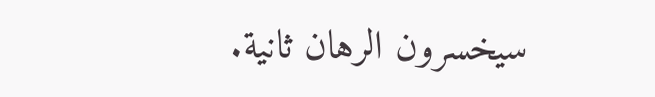سيخسرون الرهان ثانية.